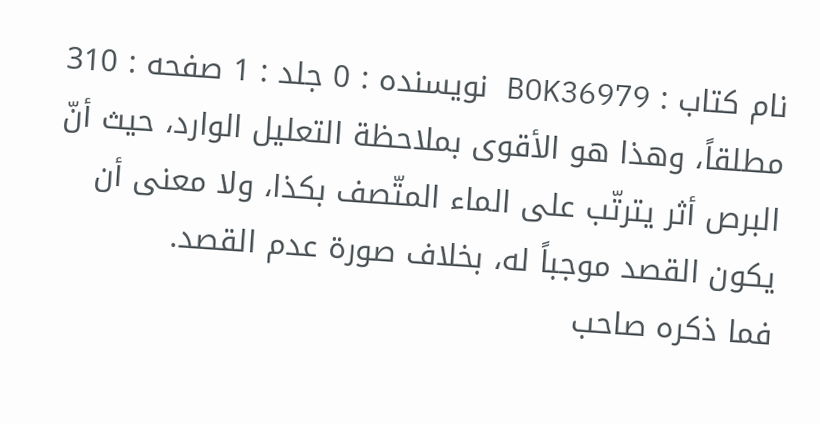نام کتاب : BOK36979 نویسنده : 0 جلد : 1 صفحه : 310
مطلقاً، وهذا هو الأقوى بملاحظة التعليل الوارد، حيث أنّ البرص أثر يترتّب على الماء المتّصف بكذا، ولا معنى أن يكون القصد موجباً له، بخلاف صورة عدم القصد.
فما ذكره صاحب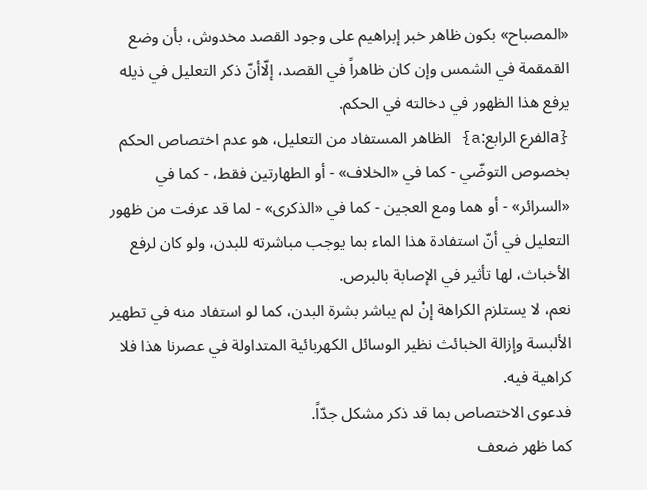«المصباح» بكون ظاهر خبر إبراهيم على وجود القصد مخدوش، بأن وضع القمقمة في الشمس وإن كان ظاهراً في القصد، إلّاأنّ ذكر التعليل في ذيله يرفع هذا الظهور في دخالته في الحكم.
{aالفرع الرابع:a} الظاهر المستفاد من التعليل، هو عدم اختصاص الحكم بخصوص التوضّي - كما في «الخلاف» - أو الطهارتين فقط، - كما في «السرائر» - أو هما ومع العجين - كما في «الذكرى» - لما قد عرفت من ظهور التعليل في أنّ استفادة هذا الماء بما يوجب مباشرته للبدن، ولو كان لرفع الأخباث، لها تأثير في الإصابة بالبرص.
نعم، لا يستلزم الكراهة إنْ لم يباشر بشرة البدن، كما لو استفاد منه في تطهير الألبسة وإزالة الخبائث نظير الوسائل الكهربائية المتداولة في عصرنا هذا فلا كراهية فيه.
فدعوى الاختصاص بما قد ذكر مشكل جدّاً.
كما ظهر ضعف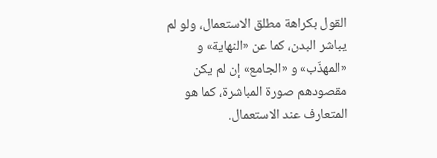القول بكراهة مطلق الاستعمال، ولو لم يباشر البدن، كما عن «النهاية» و «المهذّب» و «الجامع» إن لم يكن مقصودهم صورة المباشرة، كما هو المتعارف عند الاستعمال.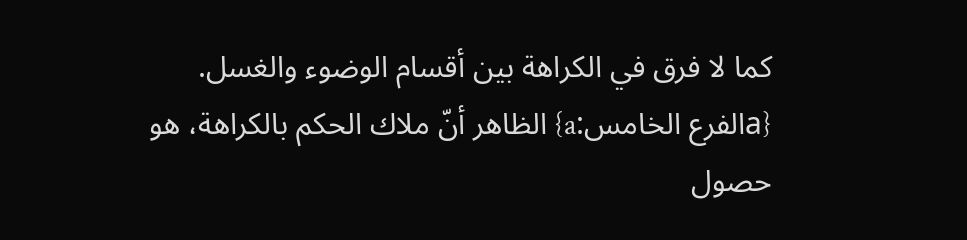كما لا فرق في الكراهة بين أقسام الوضوء والغسل.
{aالفرع الخامس:a} الظاهر أنّ ملاك الحكم بالكراهة، هو حصول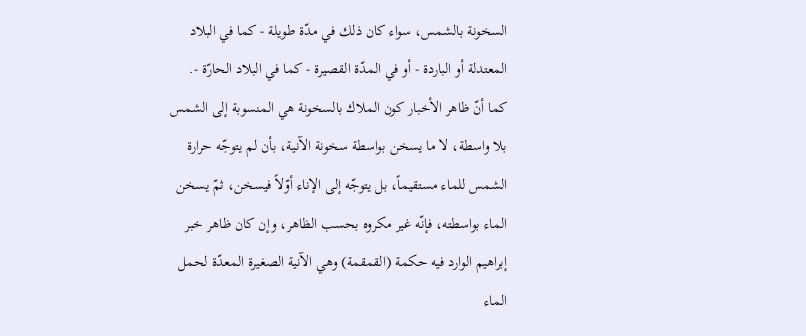السخونة بالشمس، سواء كان ذلك في مدّة طويلة - كما في البلاد المعتدلة أو الباردة - أو في المدّة القصيرة - كما في البلاد الحارّة -.
كما أنّ ظاهر الأخبار كون الملاك بالسخونة هي المنسوبة إلى الشمس بلا واسطة، لا ما يسخن بواسطة سخونة الآنية، بأن لم يتوجّه حرارة الشمس للماء مستقيماً، بل يتوجّه إلى الإناء أوّلاً فيسخن، ثمّ يسخن الماء بواسطته، فإنّه غير مكروه بحسب الظاهر، وإن كان ظاهر خبر إبراهيم الوارد فيه حكمة (القمقمة) وهي الآنية الصغيرة المعدّة لحمل الماء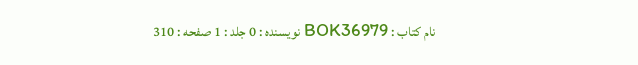نام کتاب : BOK36979 نویسنده : 0 جلد : 1 صفحه : 310